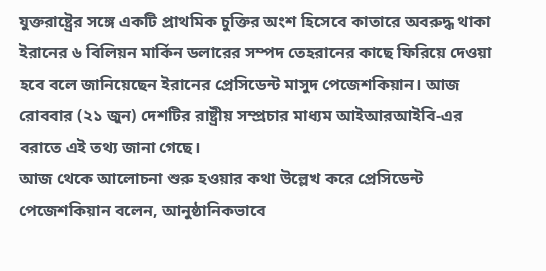যুক্তরাষ্ট্রের সঙ্গে একটি প্রাথমিক চুক্তির অংশ হিসেবে কাতারে অবরুদ্ধ থাকা ইরানের ৬ বিলিয়ন মার্কিন ডলারের সম্পদ তেহরানের কাছে ফিরিয়ে দেওয়া হবে বলে জানিয়েছেন ইরানের প্রেসিডেন্ট মাসুদ পেজেশকিয়ান। আজ রোববার (২১ জুন) দেশটির রাষ্ট্রীয় সম্প্রচার মাধ্যম আইআরআইবি-এর বরাতে এই তথ্য জানা গেছে।
আজ থেকে আলোচনা শুরু হওয়ার কথা উল্লেখ করে প্রেসিডেন্ট পেজেশকিয়ান বলেন, আনুষ্ঠানিকভাবে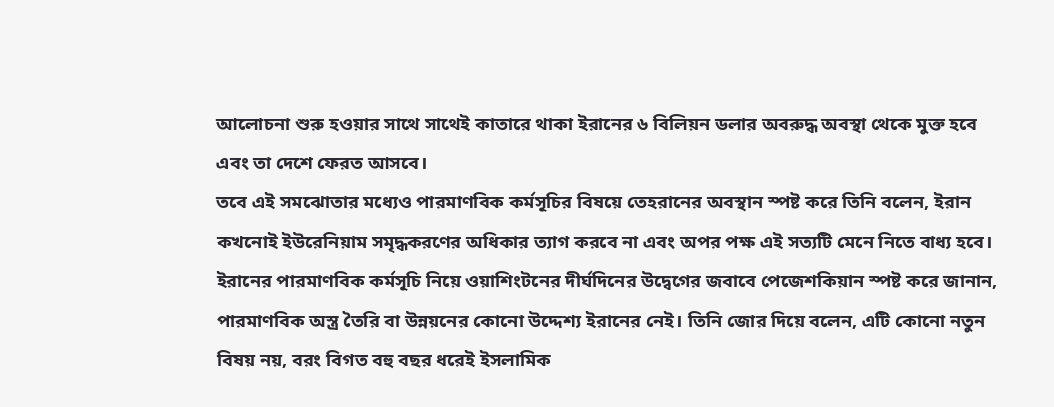আলোচনা শুরু হওয়ার সাথে সাথেই কাতারে থাকা ইরানের ৬ বিলিয়ন ডলার অবরুদ্ধ অবস্থা থেকে মুক্ত হবে এবং তা দেশে ফেরত আসবে।
তবে এই সমঝোতার মধ্যেও পারমাণবিক কর্মসূচির বিষয়ে তেহরানের অবস্থান স্পষ্ট করে তিনি বলেন, ইরান কখনোই ইউরেনিয়াম সমৃদ্ধকরণের অধিকার ত্যাগ করবে না এবং অপর পক্ষ এই সত্যটি মেনে নিতে বাধ্য হবে।
ইরানের পারমাণবিক কর্মসূচি নিয়ে ওয়াশিংটনের দীর্ঘদিনের উদ্বেগের জবাবে পেজেশকিয়ান স্পষ্ট করে জানান, পারমাণবিক অস্ত্র তৈরি বা উন্নয়নের কোনো উদ্দেশ্য ইরানের নেই। তিনি জোর দিয়ে বলেন, এটি কোনো নতুন বিষয় নয়, বরং বিগত বহু বছর ধরেই ইসলামিক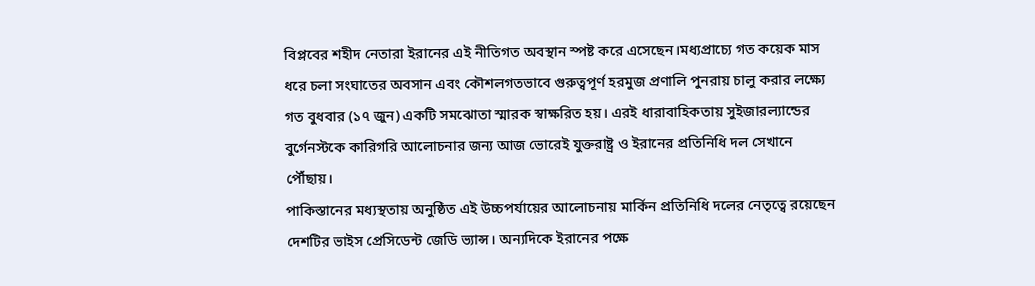বিপ্লবের শহীদ নেতারা ইরানের এই নীতিগত অবস্থান স্পষ্ট করে এসেছেন।মধ্যপ্রাচ্যে গত কয়েক মাস ধরে চলা সংঘাতের অবসান এবং কৌশলগতভাবে গুরুত্বপূর্ণ হরমুজ প্রণালি পুনরায় চালু করার লক্ষ্যে গত বুধবার (১৭ জুন) একটি সমঝোতা স্মারক স্বাক্ষরিত হয়। এরই ধারাবাহিকতায় সুইজারল্যান্ডের বুর্গেনস্টকে কারিগরি আলোচনার জন্য আজ ভোরেই যুক্তরাষ্ট্র ও ইরানের প্রতিনিধি দল সেখানে পৌঁছায়।
পাকিস্তানের মধ্যস্থতায় অনুষ্ঠিত এই উচ্চপর্যায়ের আলোচনায় মার্কিন প্রতিনিধি দলের নেতৃত্বে রয়েছেন দেশটির ভাইস প্রেসিডেন্ট জেডি ভ্যান্স। অন্যদিকে ইরানের পক্ষে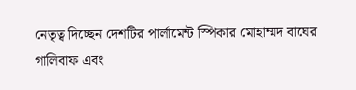নেতৃত্ব দিচ্ছেন দেশটির পার্লামেন্ট স্পিকার মোহাম্মদ বাঘের গালিবাফ এবং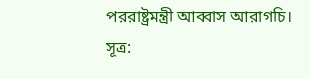পররাষ্ট্রমন্ত্রী আব্বাস আরাগচি।
সূত্র: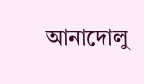আনাদোলু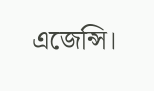এজেন্সি।